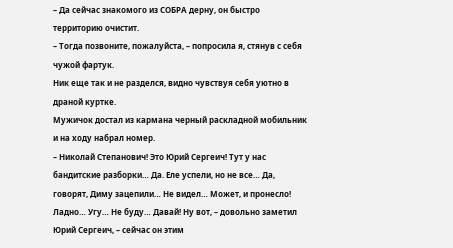– Да сейчас знакомого из СОБРА дерну, он быстро территорию очистит.
– Тогда позвоните, пожалуйста, – попросила я, стянув с себя чужой фартук.
Ник еще так и не разделся, видно чувствуя себя уютно в драной куртке.
Мужичок достал из кармана черный раскладной мобильник и на ходу набрал номер.
– Николай Степанович! Это Юрий Сергеич! Тут у нас бандитские разборки… Да. Еле успели, но не все… Да, говорят, Диму зацепили… Не видел… Может, и пронесло! Ладно… Угу… Не буду… Давай! Ну вот, – довольно заметил Юрий Сергеич, – сейчас он этим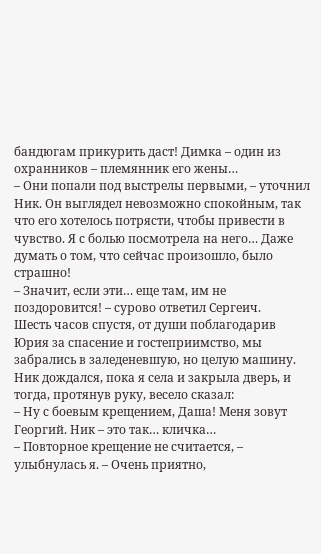бандюгам прикурить даст! Димка – один из охранников – племянник его жены…
– Они попали под выстрелы первыми, – уточнил Ник. Он выглядел невозможно спокойным, так что его хотелось потрясти, чтобы привести в чувство. Я с болью посмотрела на него… Даже думать о том, что сейчас произошло, было страшно!
– Значит, если эти… еще там, им не поздоровится! – сурово ответил Сергеич.
Шесть часов спустя, от души поблагодарив Юрия за спасение и гостеприимство, мы забрались в заледеневшую, но целую машину. Ник дождался, пока я села и закрыла дверь, и тогда, протянув руку, весело сказал:
– Ну с боевым крещением, Даша! Меня зовут Георгий. Ник – это так… кличка…
– Повторное крещение не считается, – улыбнулась я. – Очень приятно,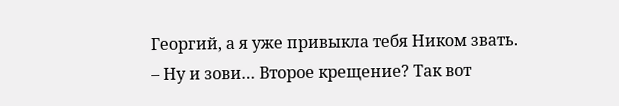Георгий, а я уже привыкла тебя Ником звать.
– Ну и зови… Второе крещение? Так вот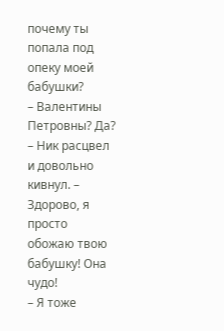почему ты попала под опеку моей бабушки?
– Валентины Петровны? Да? – Ник расцвел и довольно кивнул. – Здорово, я просто обожаю твою бабушку! Она чудо!
– Я тоже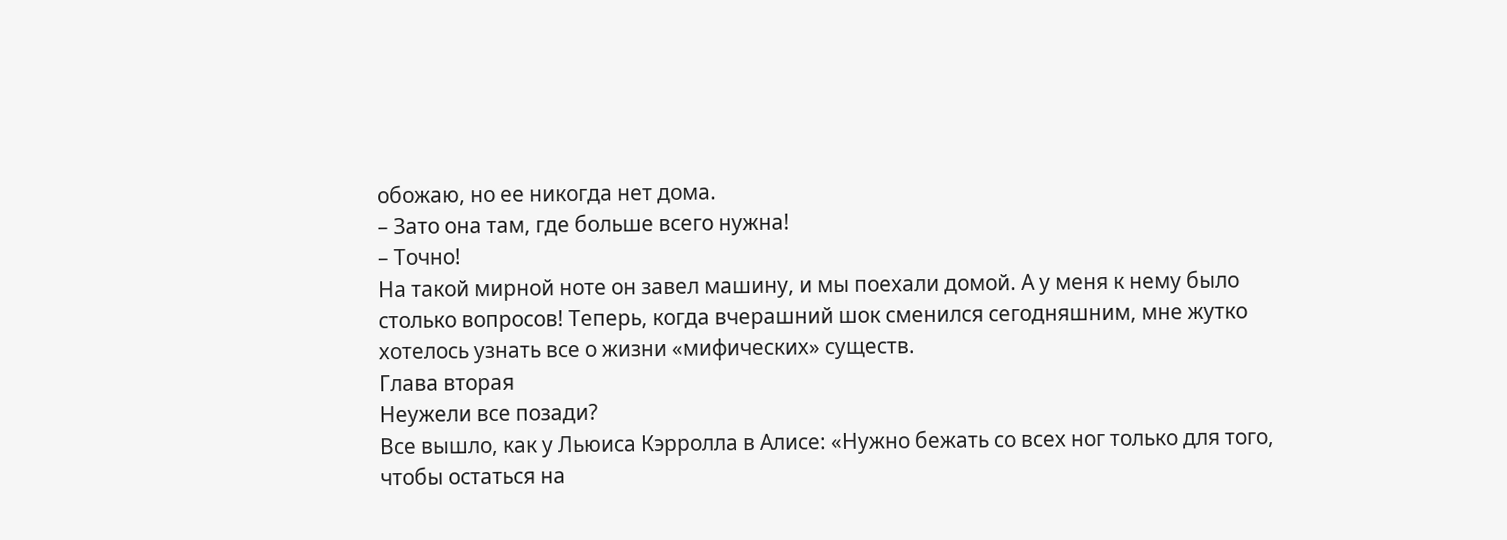обожаю, но ее никогда нет дома.
– Зато она там, где больше всего нужна!
– Точно!
На такой мирной ноте он завел машину, и мы поехали домой. А у меня к нему было столько вопросов! Теперь, когда вчерашний шок сменился сегодняшним, мне жутко хотелось узнать все о жизни «мифических» существ.
Глава вторая
Неужели все позади?
Все вышло, как у Льюиса Кэрролла в Алисе: «Нужно бежать со всех ног только для того, чтобы остаться на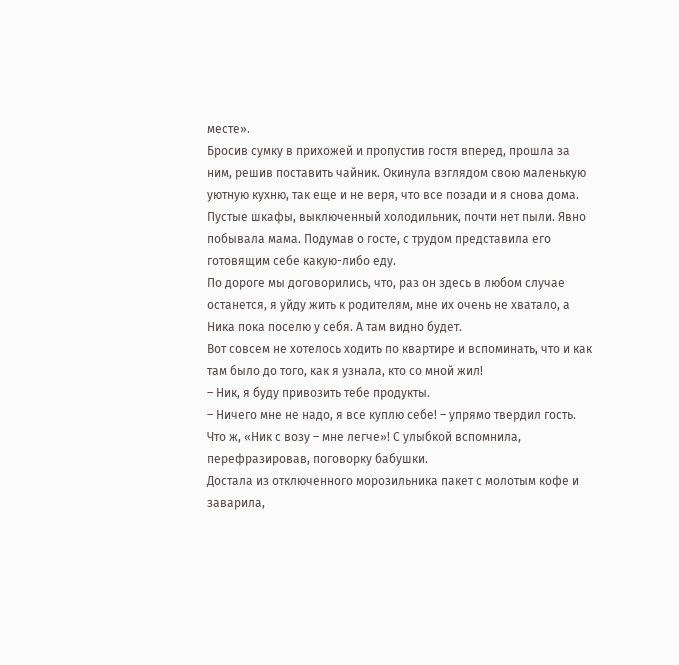месте».
Бросив сумку в прихожей и пропустив гостя вперед, прошла за ним, решив поставить чайник. Окинула взглядом свою маленькую уютную кухню, так еще и не веря, что все позади и я снова дома.
Пустые шкафы, выключенный холодильник, почти нет пыли. Явно побывала мама. Подумав о госте, с трудом представила его готовящим себе какую-либо еду.
По дороге мы договорились, что, раз он здесь в любом случае останется, я уйду жить к родителям, мне их очень не хватало, а Ника пока поселю у себя. А там видно будет.
Вот совсем не хотелось ходить по квартире и вспоминать, что и как там было до того, как я узнала, кто со мной жил!
– Ник, я буду привозить тебе продукты.
– Ничего мне не надо, я все куплю себе! – упрямо твердил гость.
Что ж, «Ник с возу – мне легче»! С улыбкой вспомнила, перефразировав, поговорку бабушки.
Достала из отключенного морозильника пакет с молотым кофе и заварила,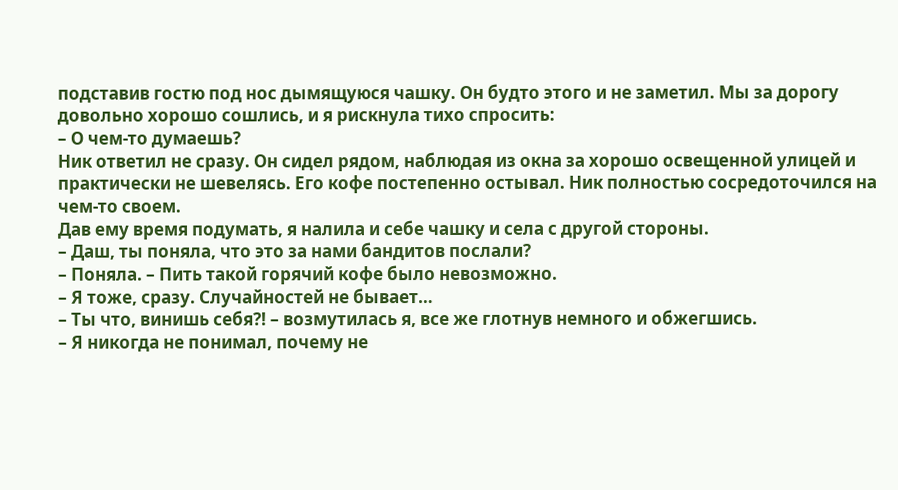подставив гостю под нос дымящуюся чашку. Он будто этого и не заметил. Мы за дорогу довольно хорошо сошлись, и я рискнула тихо спросить:
– О чем-то думаешь?
Ник ответил не сразу. Он сидел рядом, наблюдая из окна за хорошо освещенной улицей и практически не шевелясь. Его кофе постепенно остывал. Ник полностью сосредоточился на чем-то своем.
Дав ему время подумать, я налила и себе чашку и села с другой стороны.
– Даш, ты поняла, что это за нами бандитов послали?
– Поняла. – Пить такой горячий кофе было невозможно.
– Я тоже, сразу. Случайностей не бывает…
– Ты что, винишь себя?! – возмутилась я, все же глотнув немного и обжегшись.
– Я никогда не понимал, почему не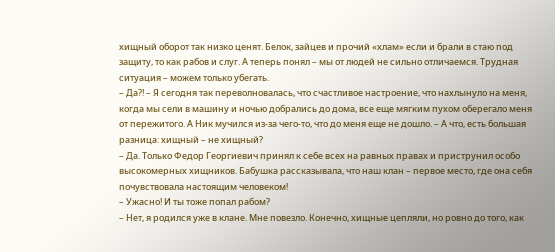хищный оборот так низко ценят. Белок, зайцев и прочий «хлам» если и брали в стаю под защиту, то как рабов и слуг. А теперь понял – мы от людей не сильно отличаемся. Трудная ситуация – можем только убегать.
– Да?! – Я сегодня так переволновалась, что счастливое настроение, что нахлынуло на меня, когда мы сели в машину и ночью добрались до дома, все еще мягким пухом оберегало меня от пережитого. А Ник мучился из-за чего-то, что до меня еще не дошло. – А что, есть большая разница: хищный – не хищный?
– Да. Только Федор Георгиевич принял к себе всех на равных правах и приструнил особо высокомерных хищников. Бабушка рассказывала, что наш клан – первое место, где она себя почувствовала настоящим человеком!
– Ужасно! И ты тоже попал рабом?
– Нет, я родился уже в клане. Мне повезло. Конечно, хищные цепляли, но ровно до того, как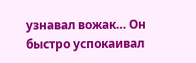узнавал вожак… Он быстро успокаивал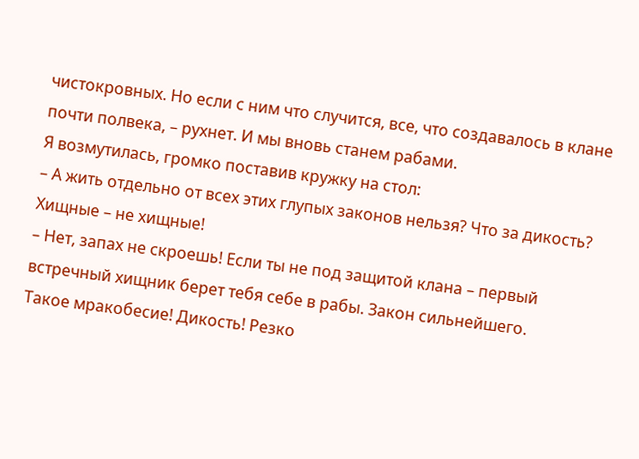чистокровных. Но если с ним что случится, все, что создавалось в клане почти полвека, – рухнет. И мы вновь станем рабами.
Я возмутилась, громко поставив кружку на стол:
– А жить отдельно от всех этих глупых законов нельзя? Что за дикость? Хищные – не хищные!
– Нет, запах не скроешь! Если ты не под защитой клана – первый встречный хищник берет тебя себе в рабы. Закон сильнейшего.
Такое мракобесие! Дикость! Резко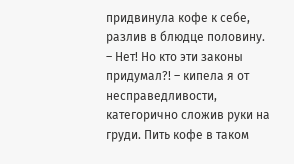придвинула кофе к себе, разлив в блюдце половину.
– Нет! Но кто эти законы придумал?! – кипела я от несправедливости, категорично сложив руки на груди. Пить кофе в таком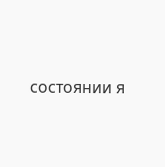состоянии я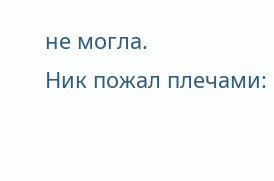не могла.
Ник пожал плечами: